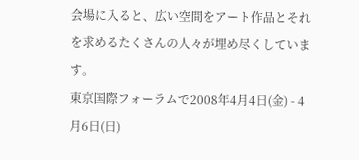会場に入ると、広い空間をアート作品とそれを求めるたくさんの人々が埋め尽くしています。
東京国際フォーラムで2008年4月4日(金) - 4月6日(日)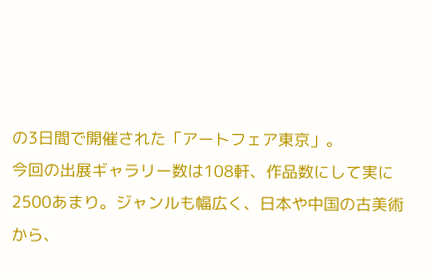の3日間で開催された「アートフェア東京」。
今回の出展ギャラリー数は108軒、作品数にして実に2500あまり。ジャンルも幅広く、日本や中国の古美術から、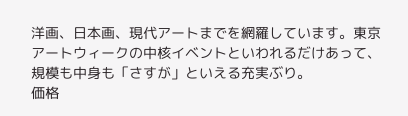洋画、日本画、現代アートまでを網羅しています。東京アートウィークの中核イベントといわれるだけあって、規模も中身も「さすが」といえる充実ぶり。
価格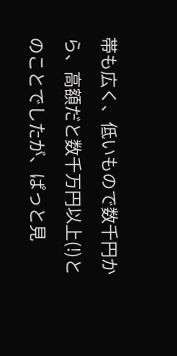帯も広く、低いもので数千円から、高額だと数千万円以上(!)とのことでしたが、ぱっと見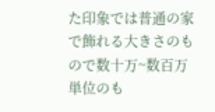た印象では普通の家で飾れる大きさのもので数十万~数百万単位のも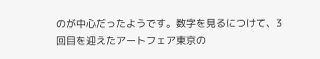のが中心だったようです。数字を見るにつけて、3回目を迎えたアートフェア東京の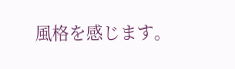風格を感じます。